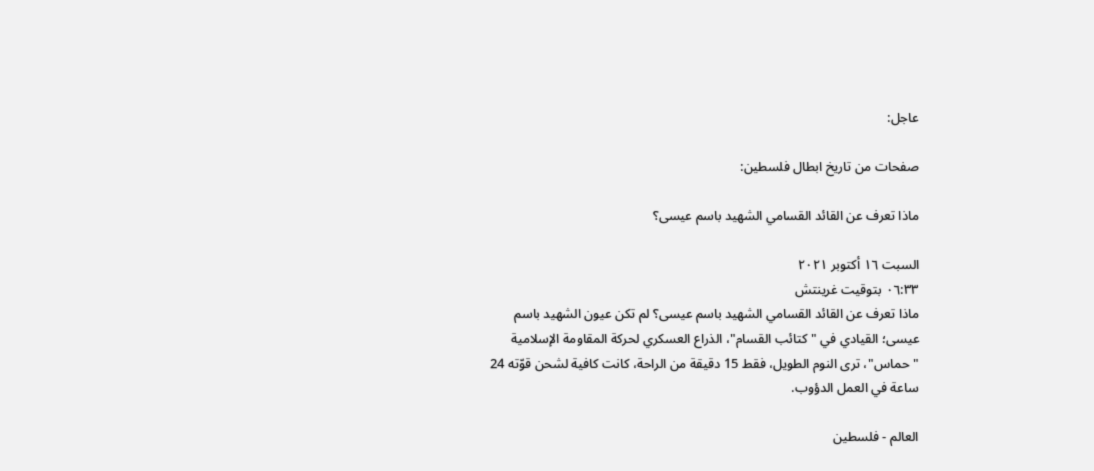عاجل:

صفحات من تاريخ ابطال فلسطين:

ماذا تعرف عن القائد القسامي الشهيد باسم عيسى؟

السبت ١٦ أكتوبر ٢٠٢١
٠٦:٣٣ بتوقيت غرينتش
ماذا تعرف عن القائد القسامي الشهيد باسم عيسى؟ لم تكن عيون الشهيد باسم عيسى؛ القيادي في "كتائب القسام"، الذراع العسكري لحركة المقاومة الإسلامية "حماس"، ترى النوم الطويل، فقط 15 دقيقة من الراحة، كانت كافية لشحن قوّته 24 ساعة في العمل الدؤوب.

العالم - فلسطين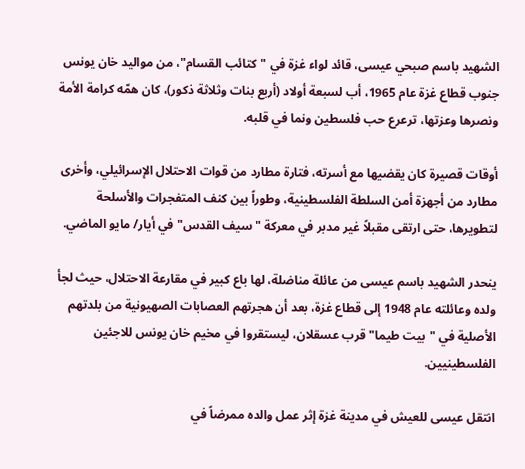الشهيد باسم صبحي عيسى، قائد لواء غزة في "كتائب القسام"، من مواليد خان يونس جنوب قطاع غزة عام 1965، أب لسبعة أولاد (أربع بنات وثلاثة ذكور)، كان همّه كرامة الأمة ونصرها وعزتها، ترعرع حب فلسطين ونما في قلبه.

أوقات قصيرة كان يقضيها مع أسرته، فتارة مطارد من قوات الاحتلال الإسرائيلي، وأخرى مطارد من أجهزة أمن السلطة الفلسطينية، وطوراً بين كنف المتفجرات والأسلحة لتطويرها، حتى ارتقى مقبلاً غير مدبر في معركة "سيف القدس" في أيار/ مايو الماضي.

ينحدر الشهيد باسم عيسى من عائلة مناضلة، لها باع كبير في مقارعة الاحتلال، حيث لجأ ولده وعائلته عام 1948 إلى قطاع غزة، بعد أن هجرتهم العصابات الصهيونية من بلدتهم الأصلية في "بيت طيما" قرب عسقلان، ليستقروا في مخيم خان يونس للاجئين الفلسطينيين.

انتقل عيسى للعيش في مدينة غزة إثر عمل والده ممرضاً في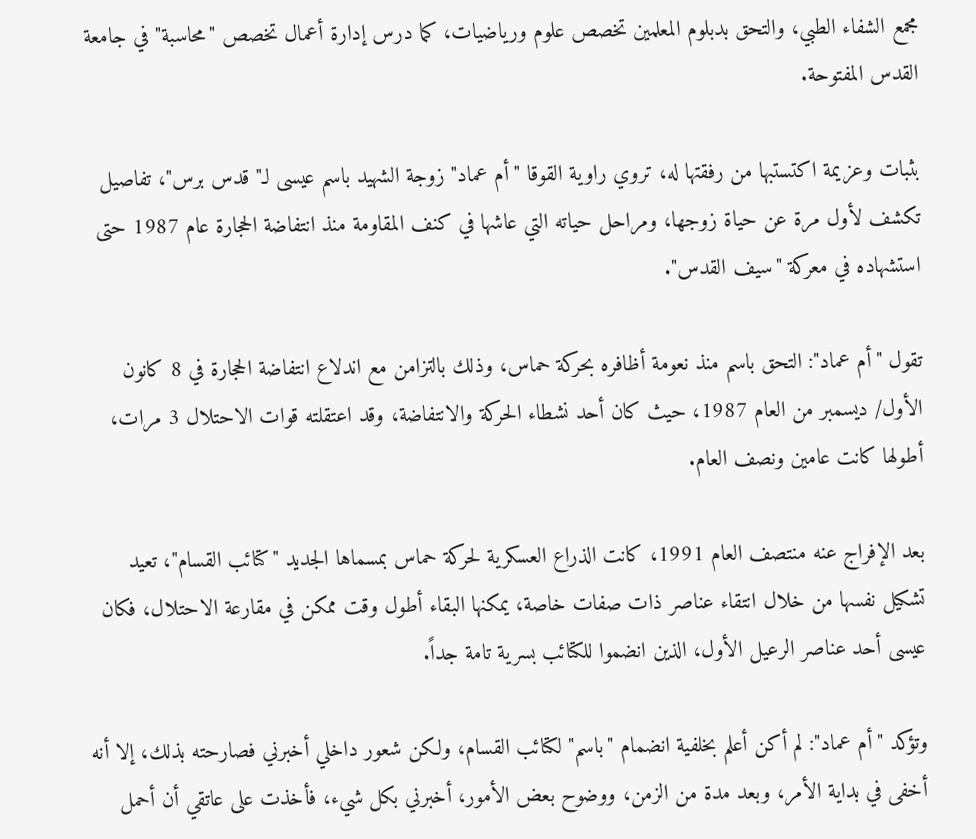مجمع الشفاء الطبي، والتحق بدبلوم المعلمين تخصص علوم ورياضيات، كما درس إدارة أعمال تخصص "محاسبة" في جامعة القدس المفتوحة.

بثبات وعزيمة اكتستبها من رفقتها له، تروي راوية القوقا "أم عماد" زوجة الشهيد باسم عيسى لـ" قدس برس"، تفاصيل تكشف لأول مرة عن حياة زوجها، ومراحل حياته التي عاشها في كنف المقاومة منذ انتفاضة الحجارة عام 1987 حتى استشهاده في معركة "سيف القدس".

تقول "أم عماد": التحق باسم منذ نعومة أظافره بحركة حماس، وذلك بالتزامن مع اندلاع انتفاضة الحجارة في 8 كانون الأول/ ديسمبر من العام 1987، حيث كان أحد نشطاء الحركة والانتفاضة، وقد اعتقلته قوات الاحتلال 3 مرات، أطولها كانت عامين ونصف العام.

بعد الإفراج عنه منتصف العام 1991، كانت الذراع العسكرية لحركة حماس بمسماها الجديد "كتائب القسام"، تعيد تشكيل نفسها من خلال انتقاء عناصر ذات صفات خاصة، يمكنها البقاء أطول وقت ممكن في مقارعة الاحتلال، فكان عيسى أحد عناصر الرعيل الأول، الذين انضموا للكتائب بسرية تامة جداً.

وتؤكد "أم عماد": لم أكن أعلم بخلفية انضمام "باسم" لكتائب القسام، ولكن شعور داخلي أخبرني فصارحته بذلك، إلا أنه أخفى في بداية الأمر، وبعد مدة من الزمن، ووضوح بعض الأمور، أخبرني بكل شيء، فأخذت على عاتقي أن أحمل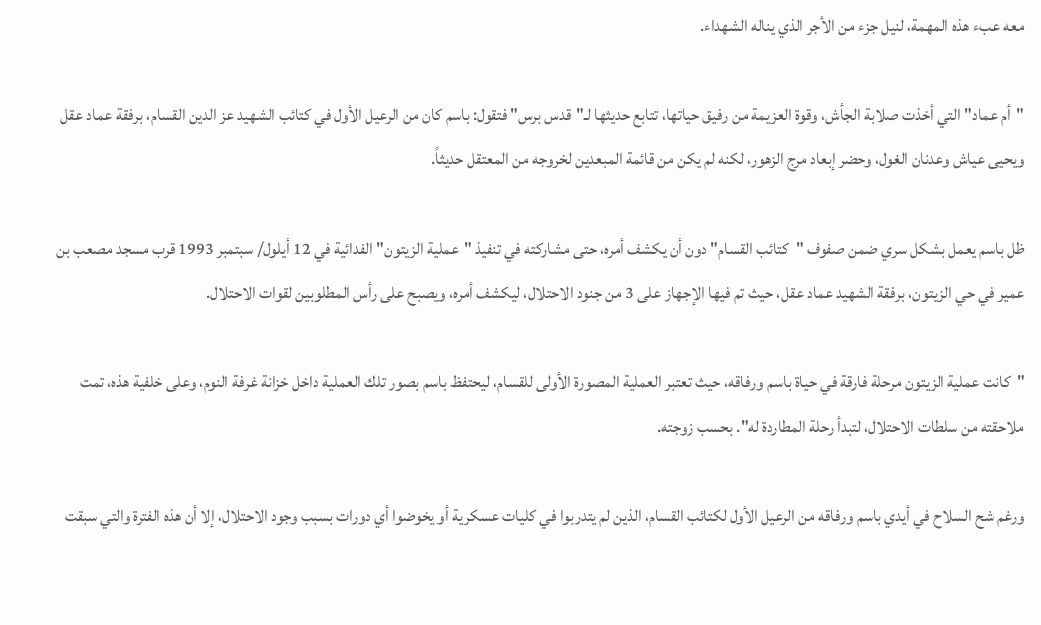معه عبء هذه المهمة، لنيل جزء من الأجر الذي يناله الشهداء.

"أم عماد" التي أخذت صلابة الجأش، وقوة العزيمة من رفيق حياتها، تتابع حديثها لـ"قدس برس" فتقول: باسم كان من الرعيل الأول في كتائب الشهيد عز الدين القسام، برفقة عماد عقل ويحيى عياش وعدنان الغول، وحضر إبعاد مرج الزهور، لكنه لم يكن من قائمة المبعدين لخروجه من المعتقل حديثاً.

ظل باسم يعمل بشكل سري ضمن صفوف "كتائب القسام" دون أن يكشف أمره، حتى مشاركته في تنفيذ "عملية الزيتون" الفدائية في 12 أيلول/ سبتمبر 1993 قرب مسجد مصعب بن عمير في حي الزيتون، برفقة الشهيد عماد عقل، حيث تم فيها الإجهاز على 3 من جنود الاحتلال، ليكشف أمره، ويصبح على رأس المطلوبين لقوات الاحتلال.

"كانت عملية الزيتون مرحلة فارقة في حياة باسم ورفاقه، حيث تعتبر العملية المصورة الأولى للقسام، ليحتفظ باسم بصور تلك العملية داخل خزانة غرفة النوم، وعلى خلفية هذه، تمت ملاحقته من سلطات الاحتلال، لتبدأ رحلة المطاردة له". بحسب زوجته.

ورغم شح السلاح في أيدي باسم ورفاقه من الرعيل الأول لكتائب القسام، الذين لم يتدربوا في كليات عسكرية أو يخوضوا أي دورات بسبب وجود الاحتلال، إلا أن هذه الفترة والتي سبقت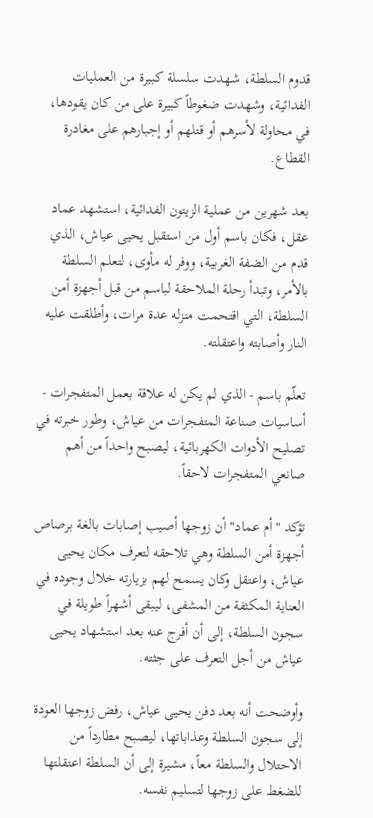قدوم السلطة، شهدت سلسلة كبيرة من العمليات الفدائية، وشهدت ضغوطاً كبيرة على من كان يقودها، في محاولة لأسرهم أو قتلهم أو إجبارهم على مغادرة القطاع.

بعد شهرين من عملية الزيتون الفدائية، استشهد عماد عقل، فكان باسم أول من استقبل يحيى عياش، الذي قدم من الضفة الغربية، ووفر له مأوى، لتعلم السلطة بالأمر، وتبدأ رحلة الملاحقة لباسم من قبل أجهزة أمن السلطة، التي اقتحمت منزله عدة مرات، وأطلقت عليه النار وأصابته واعتقلته.

تعلّم باسم - الذي لم يكن له علاقة بعمل المتفجرات - أساسيات صناعة المتفجرات من عياش، وطور خبرته في تصليح الأدوات الكهربائية، ليصبح واحداً من أهم صانعي المتفجرات لاحقاً.

تؤكد "أم عماد" أن زوجها أصيب إصابات بالغة برصاص أجهزة أمن السلطة وهي تلاحقه لتعرف مكان يحيى عياش، واعتقل وكان يسمح لهم بزيارته خلال وجوده في العناية المكثفة من المشفى، ليبقى أشهراً طويلة في سجون السلطة، إلى أن أفرج عنه بعد استشهاد يحيى عياش من أجل التعرف على جثته.

وأوضحت أنه بعد دفن يحيى عياش، رفض زوجها العودة إلى سجون السلطة وعذاباتها، ليصبح مطارداً من الاحتلال والسلطة معاً، مشيرة إلى أن السلطة اعتقلتها للضغط على زوجها لتسليم نفسه.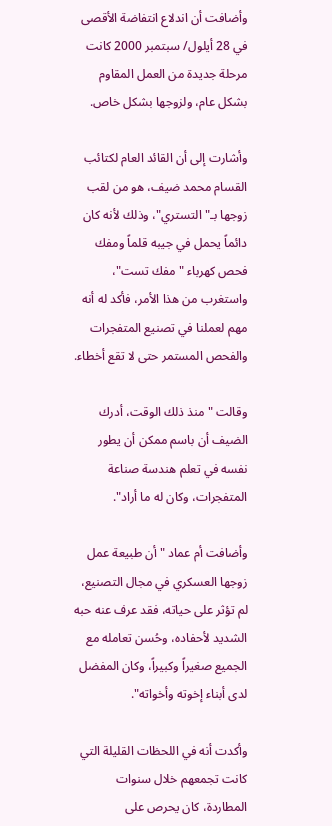وأضافت أن اندلاع انتفاضة الأقصى في 28 أيلول/ سبتمبر 2000 كانت مرحلة جديدة من العمل المقاوم بشكل عام، ولزوجها بشكل خاص.

وأشارت إلى أن القائد العام لكتائب القسام محمد ضيف، هو من لقب زوجها بـ"التستري"، وذلك لأنه كان دائماً يحمل في جيبه قلماً ومفك فحص كهرباء "مفك تست"، واستغرب من هذا الأمر، فأكد له أنه مهم لعملنا في تصنيع المتفجرات والفحص المستمر حتى لا تقع أخطاء.

وقالت "منذ ذلك الوقت، أدرك الضيف أن باسم ممكن أن يطور نفسه في تعلم هندسة صناعة المتفجرات، وكان له ما أراد".

وأضافت أم عماد "أن طبيعة عمل زوجها العسكري في مجال التصنيع، لم تؤثر على حياته، فقد عرف عنه حبه الشديد لأحفاده، وحُسن تعامله مع الجميع صغيراً وكبيراً، وكان المفضل لدى أبناء إخوته وأخواته".

وأكدت أنه في اللحظات القليلة التي كانت تجمعهم خلال سنوات المطاردة، كان يحرص على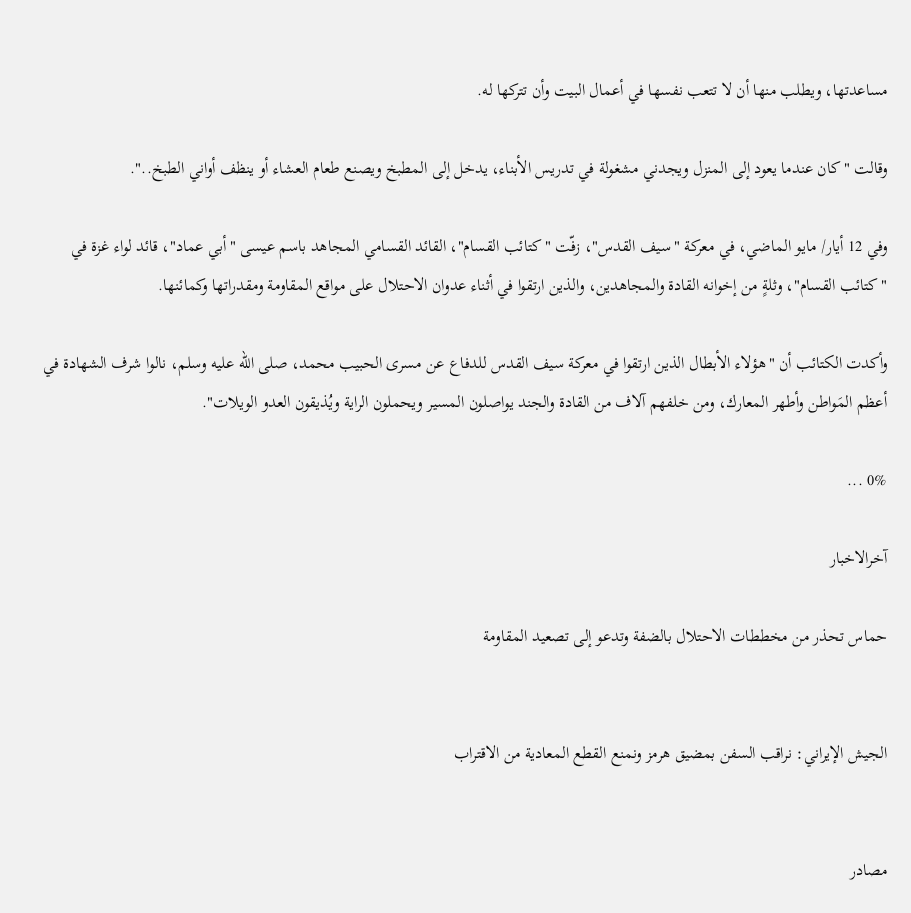مساعدتها، ويطلب منها أن لا تتعب نفسها في أعمال البيت وأن تتركها له.

وقالت "كان عندما يعود إلى المنزل ويجدني مشغولة في تدريس الأبناء، يدخل إلى المطبخ ويصنع طعام العشاء أو ينظف أواني الطبخ..".

وفي 12 أيار/ مايو الماضي، في معركة "سيف القدس"، زفّت "كتائب القسام"، القائد القسامي المجاهد باسم عيسى "أبي عماد"، قائد لواء غزة في "كتائب القسام"، وثلةٍ من إخوانه القادة والمجاهدين، والذين ارتقوا في أثناء عدوان الاحتلال على مواقع المقاومة ومقدراتها وكمائنها.

وأكدت الكتائب أن "هؤلاء الأبطال الذين ارتقوا في معركة سيف القدس للدفاع عن مسرى الحبيب محمد، صلى الله عليه وسلم، نالوا شرف الشهادة في أعظم المَواطن وأطهر المعارك، ومن خلفهم آلاف من القادة والجند يواصلون المسير ويحملون الراية ويُذيقون العدو الويلات".

0% ...

آخرالاخبار

حماس تحذر من مخططات الاحتلال بالضفة وتدعو إلى تصعيد المقاومة


الجيش الإيراني: نراقب السفن بمضيق هرمز ونمنع القطع المعادية من الاقتراب


مصادر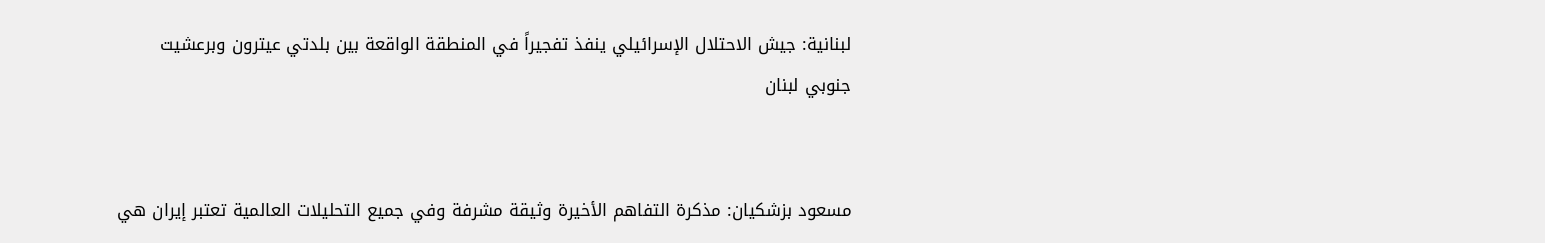لبنانية: جيش الاحتلال الإسرائيلي ينفذ تفجيراً في المنطقة الواقعة بين بلدتي عيترون وبرعشيت جنوبي لبنان


مسعود بزشكيان: مذكرة التفاهم الأخيرة وثيقة مشرفة وفي جميع التحليلات العالمية تعتبر إيران هي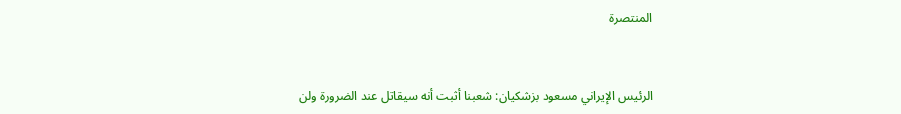المنتصرة


الرئيس الإيراني مسعود بزشكيان: شعبنا أثبت أنه سيقاتل عند الضرورة ولن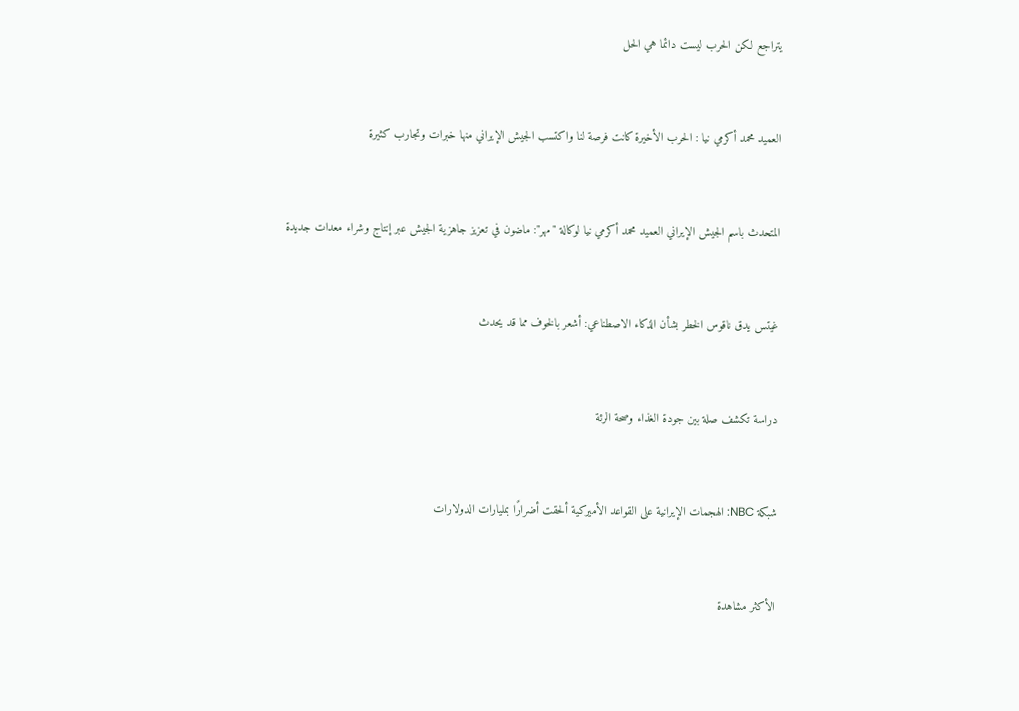يتراجع لكن الحرب ليست دائما هي الحل


العميد محمد أكرمي نيا : الحرب الأخيرة كانت فرصة لنا واكتسب الجيش الإيراني منها خبرات وتجارب كثيرة


المتحدث باسم الجيش الإيراني العميد محمد أكرمي نيا لوكالة "مهر": ماضون في تعزيز جاهزية الجيش عبر إنتاج وشراء معدات جديدة


غيتس يدق ناقوس الخطر بشأن الذكاء الاصطناعي: أشعر بالخوف مما قد يحدث


دراسة تكشف صلة بين جودة الغذاء وصحة الرئة


شبكة NBC: الهجمات الإيرانية على القواعد الأميركية ألحقت أضرارًا بمليارات الدولارات


الأكثر مشاهدة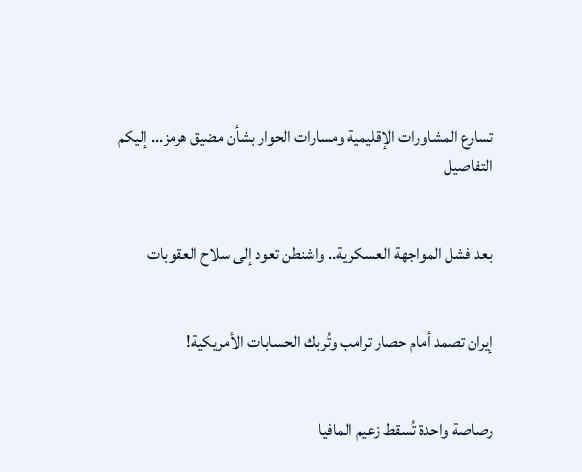تسارع المشاورات الإقليمية ومسارات الحوار بشأن مضيق هرمز... إليكم التفاصيل


بعد فشل المواجهة العسكرية.. واشنطن تعود إلى سلاح العقوبات


إيران تصمد أمام حصار ترامب وتُربك الحسابات الأمريكية!


رصاصة واحدة تُسقط زعيم المافيا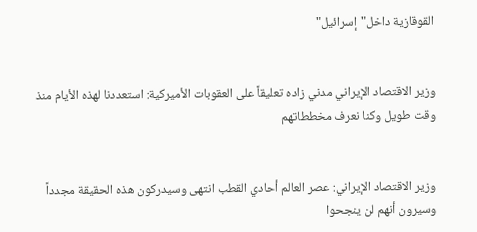القوقازية داخل"إسرائيل"


وزير الاقتصاد الإيراني مدني زاده تعليقاً على العقوبات الأميركية: استعددنا لهذه الأيام منذ وقت طويل وكنا نعرف مخططاتهم


وزير الاقتصاد الإيراني: عصر العالم أحادي القطب انتهى وسيدركون هذه الحقيقة مجدداً وسيرون أنهم لن ينجحوا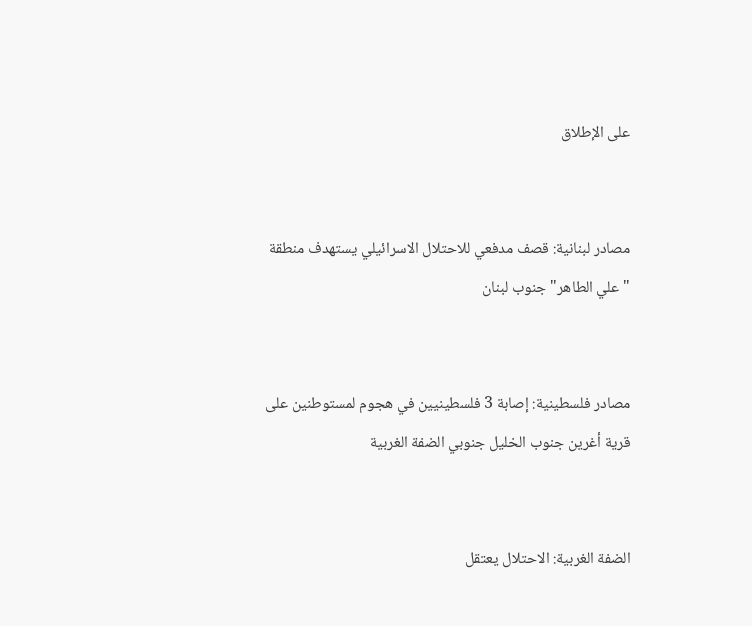على الإطلاق


مصادر لبنانية: قصف مدفعي للاحتلال الاسرائيلي يستهدف منطقة "علي الطاهر" جنوب لبنان


مصادر فلسطينية: إصابة 3 فلسطينيين في هجوم لمستوطنين على قرية أغرين جنوب الخليل جنوبي الضفة الغربية


الضفة الغربية: الاحتلال يعتقل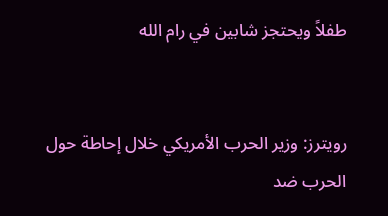طفلاً ويحتجز شابين في رام الله


رويترز: وزير الحرب الأمريكي خلال إحاطة حول الحرب ضد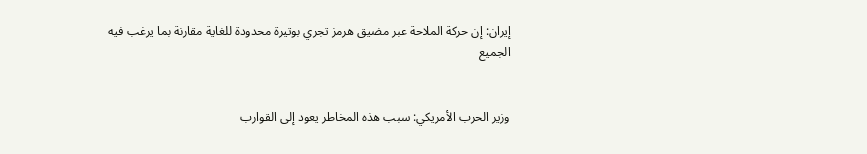إيران: إن حركة الملاحة عبر مضيق هرمز تجري بوتيرة محدودة للغاية مقارنة بما يرغب فيه الجميع


وزير الحرب الأمريكي: سبب هذه المخاطر يعود إلى القوارب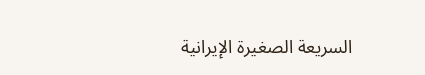السريعة الصغيرة الإيرانية